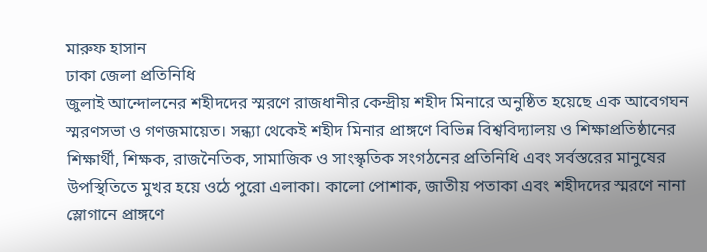মারুফ হাসান
ঢাকা জেলা প্রতিনিধি
জুলাই আন্দোলনের শহীদদের স্মরণে রাজধানীর কেন্দ্রীয় শহীদ মিনারে অনুষ্ঠিত হয়েছে এক আবেগঘন স্মরণসভা ও গণজমায়েত। সন্ধ্যা থেকেই শহীদ মিনার প্রাঙ্গণে বিভিন্ন বিশ্ববিদ্যালয় ও শিক্ষাপ্রতিষ্ঠানের শিক্ষার্থী, শিক্ষক, রাজনৈতিক, সামাজিক ও সাংস্কৃতিক সংগঠনের প্রতিনিধি এবং সর্বস্তরের মানুষের উপস্থিতিতে মুখর হয়ে ওঠে পুরো এলাকা। কালো পোশাক, জাতীয় পতাকা এবং শহীদদের স্মরণে নানা স্লোগানে প্রাঙ্গণে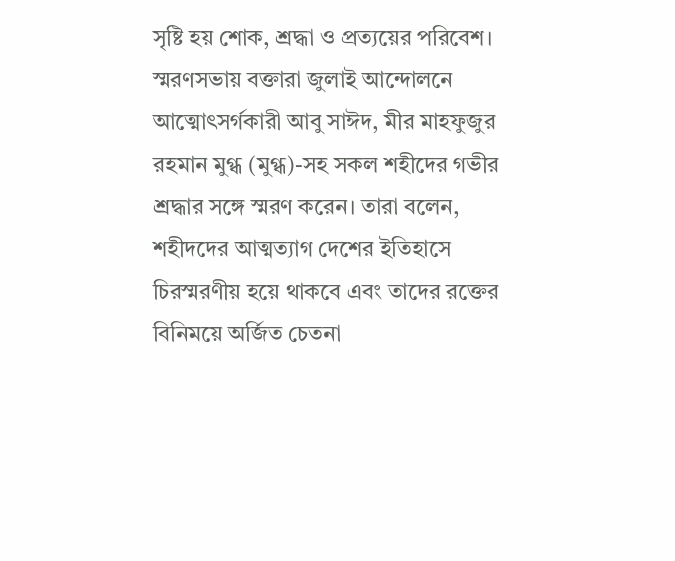সৃষ্টি হয় শোক, শ্রদ্ধা ও প্রত্যয়ের পরিবেশ।
স্মরণসভায় বক্তারা জুলাই আন্দোলনে আত্মোৎসর্গকারী আবু সাঈদ, মীর মাহফুজুর রহমান মুগ্ধ (মুগ্ধ)-সহ সকল শহীদের গভীর শ্রদ্ধার সঙ্গে স্মরণ করেন। তারা বলেন, শহীদদের আত্মত্যাগ দেশের ইতিহাসে চিরস্মরণীয় হয়ে থাকবে এবং তাদের রক্তের বিনিময়ে অর্জিত চেতনা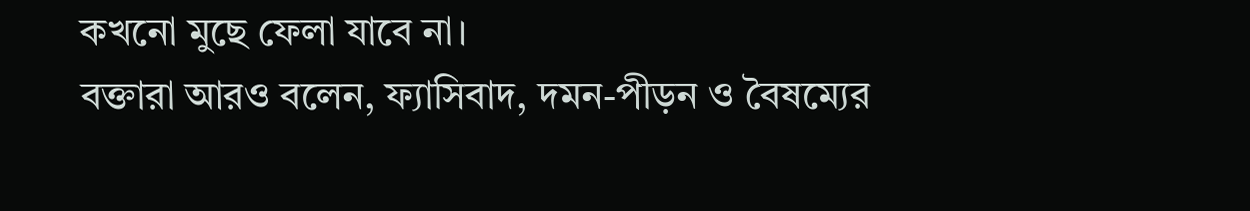কখনো মুছে ফেলা যাবে না।
বক্তারা আরও বলেন, ফ্যাসিবাদ, দমন-পীড়ন ও বৈষম্যের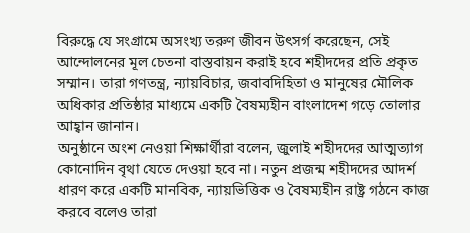বিরুদ্ধে যে সংগ্রামে অসংখ্য তরুণ জীবন উৎসর্গ করেছেন, সেই আন্দোলনের মূল চেতনা বাস্তবায়ন করাই হবে শহীদদের প্রতি প্রকৃত সম্মান। তারা গণতন্ত্র, ন্যায়বিচার, জবাবদিহিতা ও মানুষের মৌলিক অধিকার প্রতিষ্ঠার মাধ্যমে একটি বৈষম্যহীন বাংলাদেশ গড়ে তোলার আহ্বান জানান।
অনুষ্ঠানে অংশ নেওয়া শিক্ষার্থীরা বলেন, জুলাই শহীদদের আত্মত্যাগ কোনোদিন বৃথা যেতে দেওয়া হবে না। নতুন প্রজন্ম শহীদদের আদর্শ ধারণ করে একটি মানবিক, ন্যায়ভিত্তিক ও বৈষম্যহীন রাষ্ট্র গঠনে কাজ করবে বলেও তারা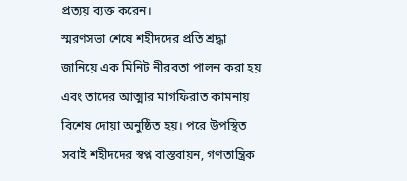প্রত্যয় ব্যক্ত করেন।
স্মরণসভা শেষে শহীদদের প্রতি শ্রদ্ধা জানিয়ে এক মিনিট নীরবতা পালন করা হয় এবং তাদের আত্মার মাগফিরাত কামনায় বিশেষ দোয়া অনুষ্ঠিত হয়। পরে উপস্থিত সবাই শহীদদের স্বপ্ন বাস্তবায়ন, গণতান্ত্রিক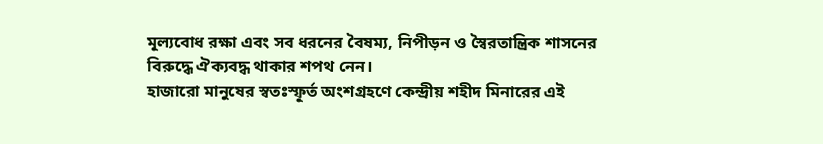মূল্যবোধ রক্ষা এবং সব ধরনের বৈষম্য, নিপীড়ন ও স্বৈরতান্ত্রিক শাসনের বিরুদ্ধে ঐক্যবদ্ধ থাকার শপথ নেন।
হাজারো মানুষের স্বতঃস্ফূর্ত অংশগ্রহণে কেন্দ্রীয় শহীদ মিনারের এই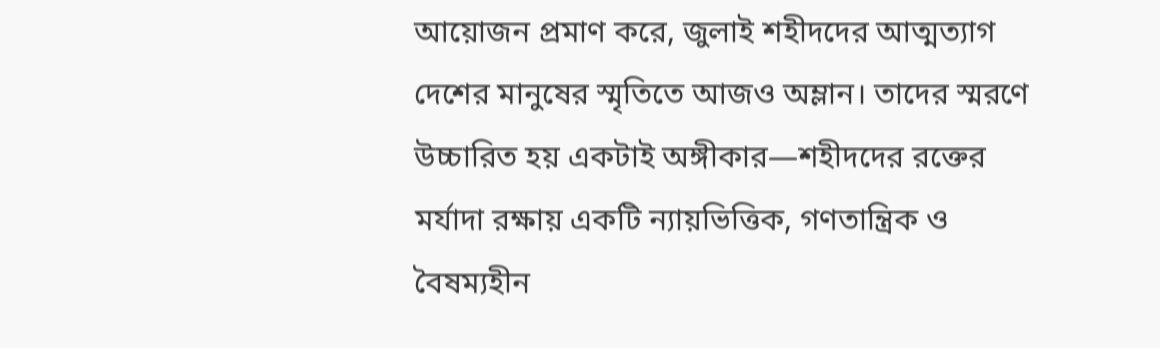আয়োজন প্রমাণ করে, জুলাই শহীদদের আত্মত্যাগ দেশের মানুষের স্মৃতিতে আজও অম্লান। তাদের স্মরণে উচ্চারিত হয় একটাই অঙ্গীকার—শহীদদের রক্তের মর্যাদা রক্ষায় একটি ন্যায়ভিত্তিক, গণতান্ত্রিক ও বৈষম্যহীন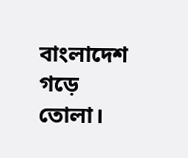বাংলাদেশ গড়ে তোলা।